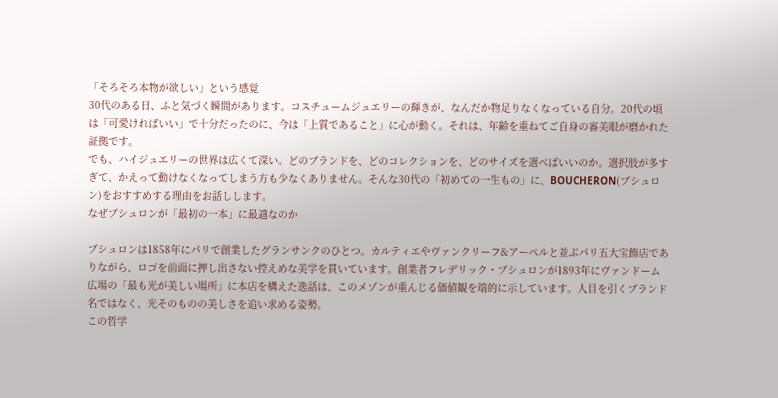「そろそろ本物が欲しい」という感覚
30代のある日、ふと気づく瞬間があります。コスチュームジュエリーの輝きが、なんだか物足りなくなっている自分。20代の頃は「可愛ければいい」で十分だったのに、今は「上質であること」に心が動く。それは、年齢を重ねてご自身の審美眼が磨かれた証拠です。
でも、ハイジュエリーの世界は広くて深い。どのブランドを、どのコレクションを、どのサイズを選べばいいのか。選択肢が多すぎて、かえって動けなくなってしまう方も少なくありません。そんな30代の「初めての一生もの」に、BOUCHERON(ブシュロン)をおすすめする理由をお話しします。
なぜブシュロンが「最初の一本」に最適なのか

ブシュロンは1858年にパリで創業したグランサンクのひとつ。カルティエやヴァンクリーフ&アーペルと並ぶパリ五大宝飾店でありながら、ロゴを前面に押し出さない控えめな美学を貫いています。創業者フレデリック・ブシュロンが1893年にヴァンドーム広場の「最も光が美しい場所」に本店を構えた逸話は、このメゾンが重んじる価値観を端的に示しています。人目を引くブランド名ではなく、光そのものの美しさを追い求める姿勢。
この哲学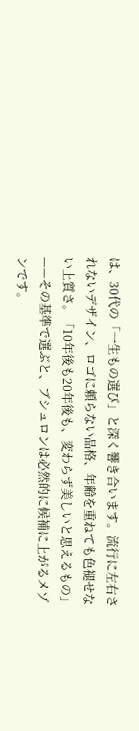は、30代の「一生もの選び」と深く響き合います。流行に左右されないデザイン、ロゴに頼らない品格、年齢を重ねても色褪せない上質さ。「10年後も20年後も、変わらず美しいと思えるもの」——その基準で選ぶと、ブシュロンは必然的に候補に上がるメゾンです。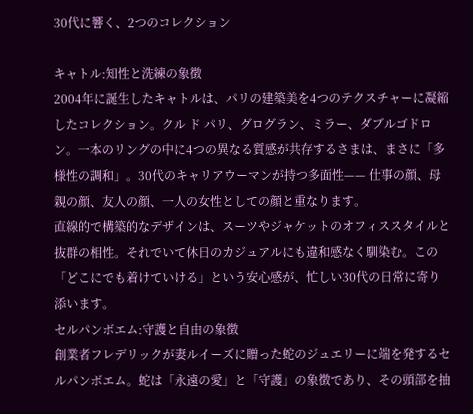30代に響く、2つのコレクション

キャトル:知性と洗練の象徴
2004年に誕生したキャトルは、パリの建築美を4つのテクスチャーに凝縮したコレクション。クル ド パリ、グログラン、ミラー、ダブルゴドロン。一本のリングの中に4つの異なる質感が共存するさまは、まさに「多様性の調和」。30代のキャリアウーマンが持つ多面性—— 仕事の顔、母親の顔、友人の顔、一人の女性としての顔と重なります。
直線的で構築的なデザインは、スーツやジャケットのオフィススタイルと抜群の相性。それでいて休日のカジュアルにも違和感なく馴染む。この「どこにでも着けていける」という安心感が、忙しい30代の日常に寄り添います。
セルパンボエム:守護と自由の象徴
創業者フレデリックが妻ルイーズに贈った蛇のジュエリーに端を発するセルパンボエム。蛇は「永遠の愛」と「守護」の象徴であり、その頭部を抽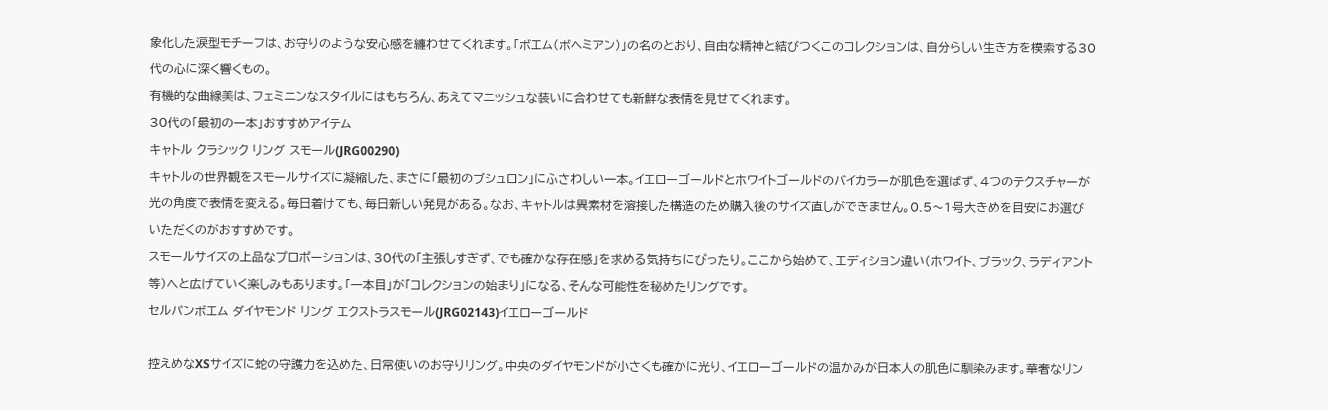象化した涙型モチーフは、お守りのような安心感を纏わせてくれます。「ボエム(ボヘミアン)」の名のとおり、自由な精神と結びつくこのコレクションは、自分らしい生き方を模索する30代の心に深く響くもの。
有機的な曲線美は、フェミニンなスタイルにはもちろん、あえてマニッシュな装いに合わせても新鮮な表情を見せてくれます。
30代の「最初の一本」おすすめアイテム
キャトル クラシック リング スモール(JRG00290)
キャトルの世界観をスモールサイズに凝縮した、まさに「最初のブシュロン」にふさわしい一本。イエローゴールドとホワイトゴールドのバイカラーが肌色を選ばず、4つのテクスチャーが光の角度で表情を変える。毎日着けても、毎日新しい発見がある。なお、キャトルは異素材を溶接した構造のため購入後のサイズ直しができません。0.5〜1号大きめを目安にお選びいただくのがおすすめです。
スモールサイズの上品なプロポーションは、30代の「主張しすぎず、でも確かな存在感」を求める気持ちにぴったり。ここから始めて、エディション違い(ホワイト、ブラック、ラディアント等)へと広げていく楽しみもあります。「一本目」が「コレクションの始まり」になる、そんな可能性を秘めたリングです。
セルパンボエム ダイヤモンド リング エクストラスモール(JRG02143)イエローゴールド

控えめなXSサイズに蛇の守護力を込めた、日常使いのお守りリング。中央のダイヤモンドが小さくも確かに光り、イエローゴールドの温かみが日本人の肌色に馴染みます。華奢なリン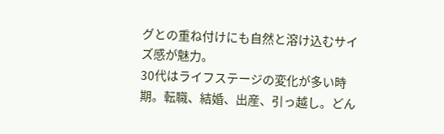グとの重ね付けにも自然と溶け込むサイズ感が魅力。
30代はライフステージの変化が多い時期。転職、結婚、出産、引っ越し。どん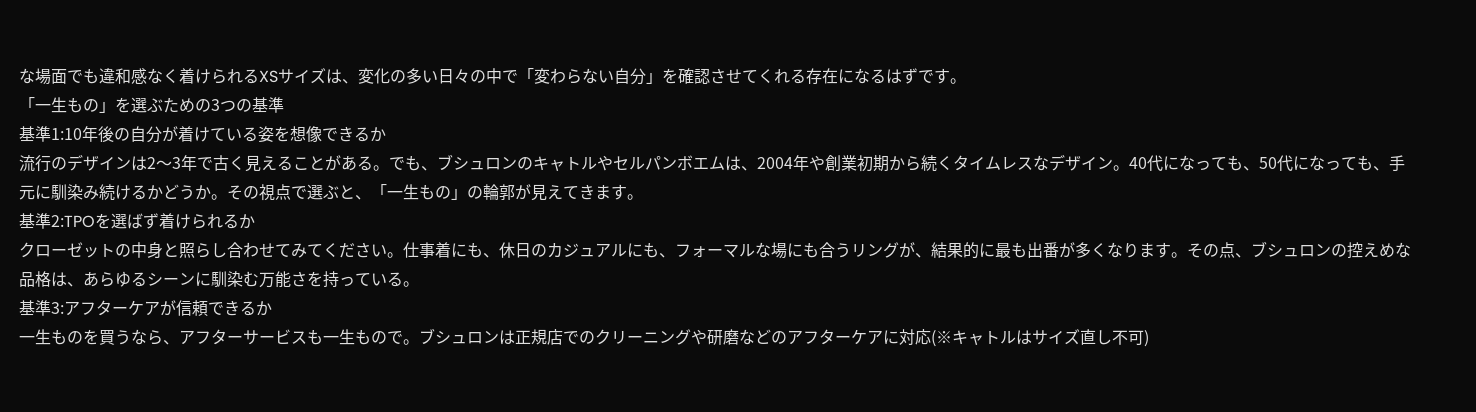な場面でも違和感なく着けられるXSサイズは、変化の多い日々の中で「変わらない自分」を確認させてくれる存在になるはずです。
「一生もの」を選ぶための3つの基準
基準1:10年後の自分が着けている姿を想像できるか
流行のデザインは2〜3年で古く見えることがある。でも、ブシュロンのキャトルやセルパンボエムは、2004年や創業初期から続くタイムレスなデザイン。40代になっても、50代になっても、手元に馴染み続けるかどうか。その視点で選ぶと、「一生もの」の輪郭が見えてきます。
基準2:TPOを選ばず着けられるか
クローゼットの中身と照らし合わせてみてください。仕事着にも、休日のカジュアルにも、フォーマルな場にも合うリングが、結果的に最も出番が多くなります。その点、ブシュロンの控えめな品格は、あらゆるシーンに馴染む万能さを持っている。
基準3:アフターケアが信頼できるか
一生ものを買うなら、アフターサービスも一生もので。ブシュロンは正規店でのクリーニングや研磨などのアフターケアに対応(※キャトルはサイズ直し不可)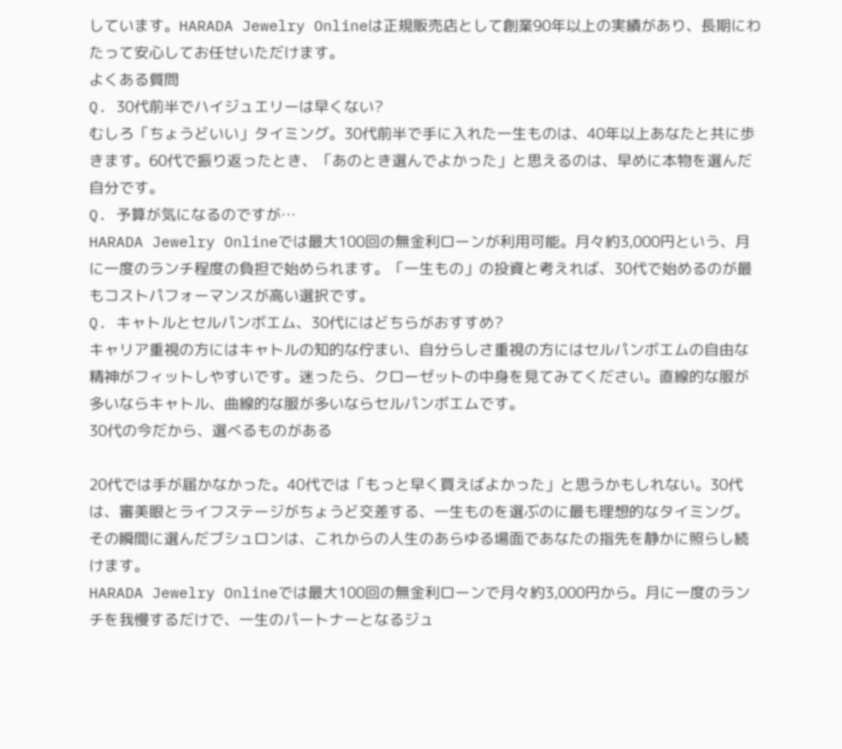しています。HARADA Jewelry Onlineは正規販売店として創業90年以上の実績があり、長期にわたって安心してお任せいただけます。
よくある質問
Q. 30代前半でハイジュエリーは早くない?
むしろ「ちょうどいい」タイミング。30代前半で手に入れた一生ものは、40年以上あなたと共に歩きます。60代で振り返ったとき、「あのとき選んでよかった」と思えるのは、早めに本物を選んだ自分です。
Q. 予算が気になるのですが…
HARADA Jewelry Onlineでは最大100回の無金利ローンが利用可能。月々約3,000円という、月に一度のランチ程度の負担で始められます。「一生もの」の投資と考えれば、30代で始めるのが最もコストパフォーマンスが高い選択です。
Q. キャトルとセルパンボエム、30代にはどちらがおすすめ?
キャリア重視の方にはキャトルの知的な佇まい、自分らしさ重視の方にはセルパンボエムの自由な精神がフィットしやすいです。迷ったら、クローゼットの中身を見てみてください。直線的な服が多いならキャトル、曲線的な服が多いならセルパンボエムです。
30代の今だから、選べるものがある

20代では手が届かなかった。40代では「もっと早く買えばよかった」と思うかもしれない。30代は、審美眼とライフステージがちょうど交差する、一生ものを選ぶのに最も理想的なタイミング。その瞬間に選んだブシュロンは、これからの人生のあらゆる場面であなたの指先を静かに照らし続けます。
HARADA Jewelry Onlineでは最大100回の無金利ローンで月々約3,000円から。月に一度のランチを我慢するだけで、一生のパートナーとなるジュ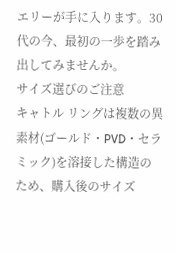エリーが手に入ります。30代の今、最初の一歩を踏み出してみませんか。
サイズ選びのご注意
キャトル リングは複数の異素材(ゴールド・PVD・セラミック)を溶接した構造のため、購入後のサイズ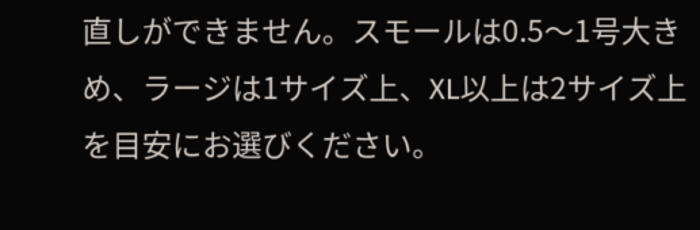直しができません。スモールは0.5〜1号大きめ、ラージは1サイズ上、XL以上は2サイズ上を目安にお選びください。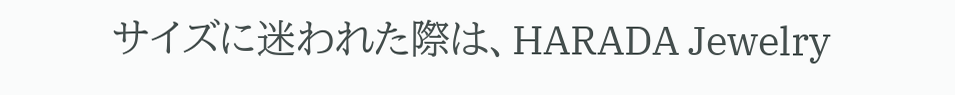サイズに迷われた際は、HARADA Jewelry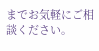までお気軽にご相談ください。